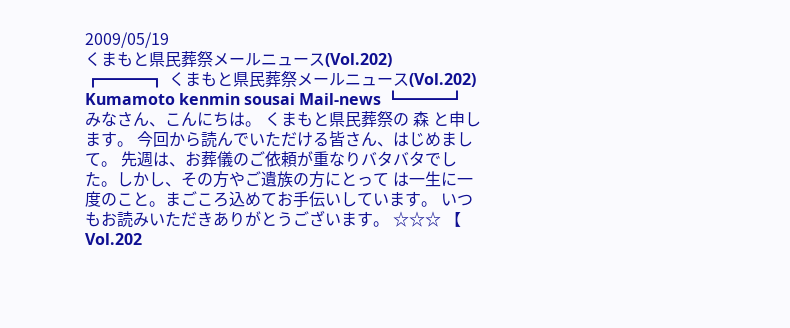2009/05/19
くまもと県民葬祭メールニュース(Vol.202)
┏━━━┓ くまもと県民葬祭メールニュース(Vol.202) Kumamoto kenmin sousai Mail-news ┗━━━┛ みなさん、こんにちは。 くまもと県民葬祭の 森 と申します。 今回から読んでいただける皆さん、はじめまして。 先週は、お葬儀のご依頼が重なりバタバタでした。しかし、その方やご遺族の方にとって は一生に一度のこと。まごころ込めてお手伝いしています。 いつもお読みいただきありがとうございます。 ☆☆☆ 【 Vol.202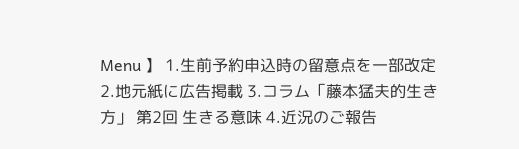Menu 】 1.生前予約申込時の留意点を一部改定 2.地元紙に広告掲載 3.コラム「藤本猛夫的生き方」 第2回 生きる意味 4.近況のご報告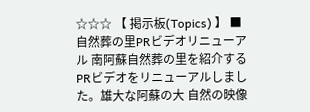☆☆☆ 【 掲示板(Topics) 】 ■ 自然葬の里PRビデオリニューアル 南阿蘇自然葬の里を紹介するPRビデオをリニューアルしました。雄大な阿蘇の大 自然の映像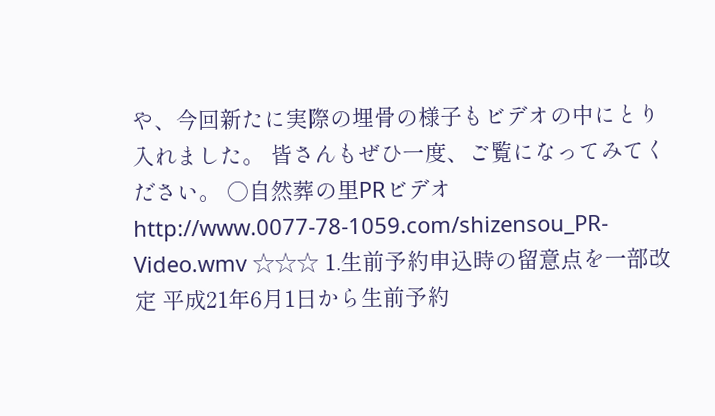や、今回新たに実際の埋骨の様子もビデオの中にとり入れました。 皆さんもぜひ一度、ご覧になってみてください。 ○自然葬の里PRビデオ http://www.0077-78-1059.com/shizensou_PR-Video.wmv ☆☆☆ 1.生前予約申込時の留意点を一部改定 平成21年6月1日から生前予約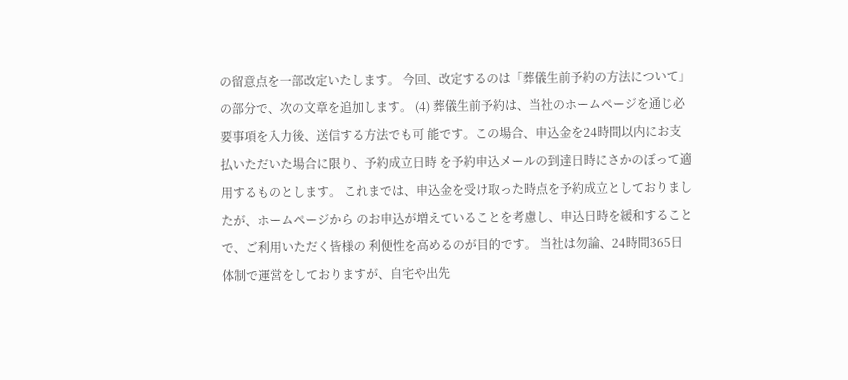の留意点を一部改定いたします。 今回、改定するのは「葬儀生前予約の方法について」の部分で、次の文章を追加します。 (4) 葬儀生前予約は、当社のホームページを通じ必要事項を入力後、送信する方法でも可 能です。この場合、申込金を24時間以内にお支払いただいた場合に限り、予約成立日時 を予約申込メールの到達日時にさかのぼって適用するものとします。 これまでは、申込金を受け取った時点を予約成立としておりましたが、ホームページから のお申込が増えていることを考慮し、申込日時を緩和することで、ご利用いただく皆様の 利便性を高めるのが目的です。 当社は勿論、24時間365日体制で運営をしておりますが、自宅や出先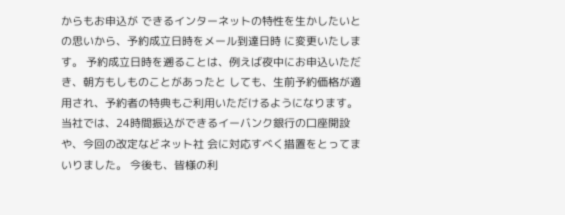からもお申込が できるインターネットの特性を生かしたいとの思いから、予約成立日時をメール到達日時 に変更いたします。 予約成立日時を遡ることは、例えば夜中にお申込いただき、朝方もしものことがあったと しても、生前予約価格が適用され、予約者の特典もご利用いただけるようになります。 当社では、24時間振込ができるイーバンク銀行の口座開設や、今回の改定などネット社 会に対応すべく措置をとってまいりました。 今後も、皆様の利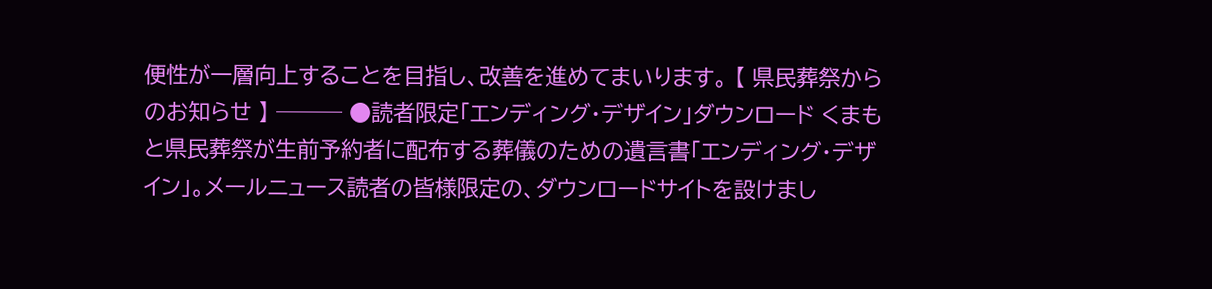便性が一層向上することを目指し、改善を進めてまいります。 【 県民葬祭からのお知らせ 】 ─── ●読者限定「エンディング・デザイン」ダウンロード くまもと県民葬祭が生前予約者に配布する葬儀のための遺言書「エンディング・デザ イン」。メールニュース読者の皆様限定の、ダウンロードサイトを設けまし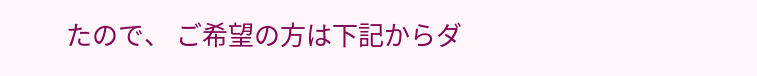たので、 ご希望の方は下記からダ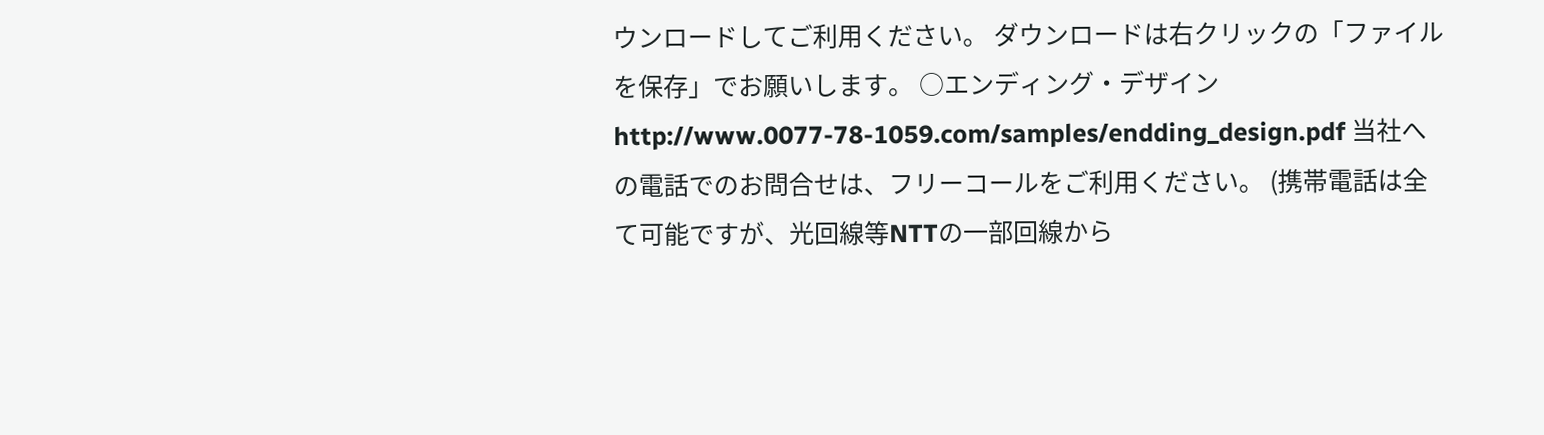ウンロードしてご利用ください。 ダウンロードは右クリックの「ファイルを保存」でお願いします。 ○エンディング・デザイン http://www.0077-78-1059.com/samples/endding_design.pdf 当社への電話でのお問合せは、フリーコールをご利用ください。 (携帯電話は全て可能ですが、光回線等NTTの一部回線から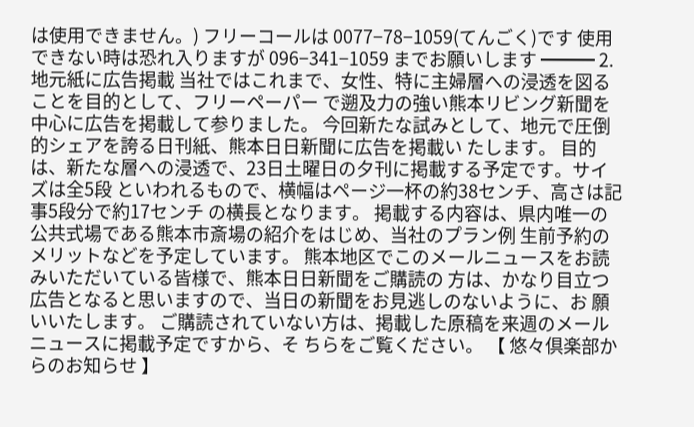は使用できません。) フリーコールは 0077−78−1059(てんごく)です 使用できない時は恐れ入りますが 096−341−1059 までお願いします ━━━ 2.地元紙に広告掲載 当社ではこれまで、女性、特に主婦層への浸透を図ることを目的として、フリーペーパー で遡及力の強い熊本リビング新聞を中心に広告を掲載して参りました。 今回新たな試みとして、地元で圧倒的シェアを誇る日刊紙、熊本日日新聞に広告を掲載い たします。 目的は、新たな層への浸透で、23日土曜日の夕刊に掲載する予定です。サイズは全5段 といわれるもので、横幅はページ一杯の約38センチ、高さは記事5段分で約17センチ の横長となります。 掲載する内容は、県内唯一の公共式場である熊本市斎場の紹介をはじめ、当社のプラン例 生前予約のメリットなどを予定しています。 熊本地区でこのメールニュースをお読みいただいている皆様で、熊本日日新聞をご購読の 方は、かなり目立つ広告となると思いますので、当日の新聞をお見逃しのないように、お 願いいたします。 ご購読されていない方は、掲載した原稿を来週のメールニュースに掲載予定ですから、そ ちらをご覧ください。 【 悠々倶楽部からのお知らせ 】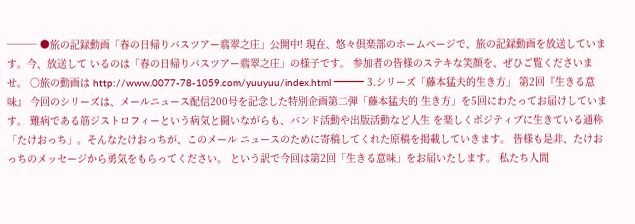─── ●旅の記録動画「春の日帰りバスツアー翡翠之庄」公開中! 現在、悠々倶楽部のホームページで、旅の記録動画を放送しています。今、放送して いるのは「春の日帰りバスツアー翡翠之庄」の様子です。 参加者の皆様のステキな笑顔を、ぜひご覧くださいませ。 ○旅の動画は http://www.0077-78-1059.com/yuuyuu/index.html ━━━ 3.シリーズ「藤本猛夫的生き方」 第2回『生きる意味』 今回のシリーズは、メールニュース配信200号を記念した特別企画第二弾「藤本猛夫的 生き方」を5回にわたってお届けしています。 難病である筋ジストロフィーという病気と闘いながらも、バンド活動や出版活動など人生 を楽しくポジティブに生きている通称「たけおっち」。そんなたけおっちが、このメール ニュースのために寄稿してくれた原稿を掲載していきます。 皆様も是非、たけおっちのメッセージから勇気をもらってください。 という訳で今回は第2回「生きる意味」をお届いたします。 私たち人間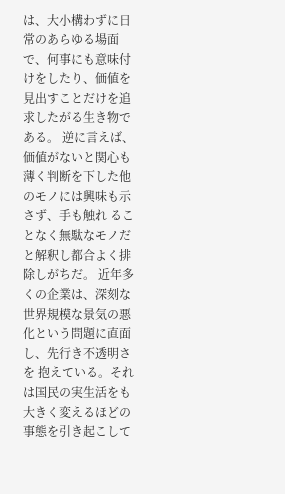は、大小構わずに日常のあらゆる場面で、何事にも意味付けをしたり、価値を 見出すことだけを追求したがる生き物である。 逆に言えば、価値がないと関心も薄く判断を下した他のモノには興味も示さず、手も触れ ることなく無駄なモノだと解釈し都合よく排除しがちだ。 近年多くの企業は、深刻な世界規模な景気の悪化という問題に直面し、先行き不透明さを 抱えている。それは国民の実生活をも大きく変えるほどの事態を引き起こして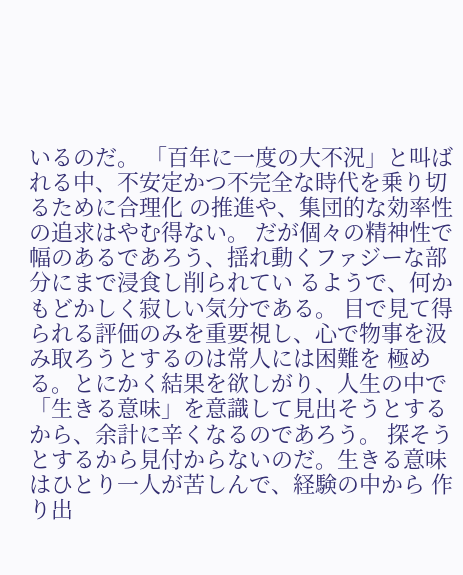いるのだ。 「百年に一度の大不況」と叫ばれる中、不安定かつ不完全な時代を乗り切るために合理化 の推進や、集団的な効率性の追求はやむ得ない。 だが個々の精神性で幅のあるであろう、揺れ動くファジーな部分にまで浸食し削られてい るようで、何かもどかしく寂しい気分である。 目で見て得られる評価のみを重要視し、心で物事を汲み取ろうとするのは常人には困難を 極める。とにかく結果を欲しがり、人生の中で「生きる意味」を意識して見出そうとする から、余計に辛くなるのであろう。 探そうとするから見付からないのだ。生きる意味はひとり一人が苦しんで、経験の中から 作り出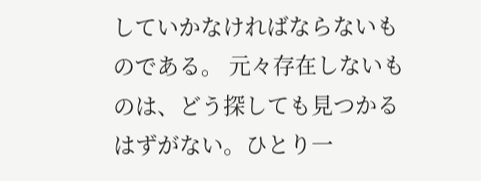していかなければならないものである。 元々存在しないものは、どう探しても見つかるはずがない。ひとり一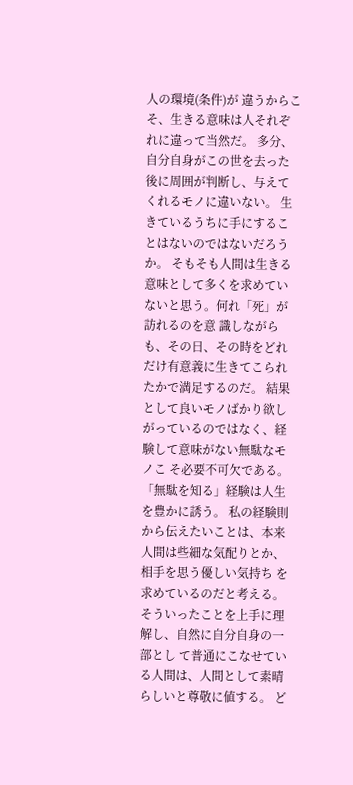人の環境(条件)が 違うからこそ、生きる意味は人それぞれに違って当然だ。 多分、自分自身がこの世を去った後に周囲が判断し、与えてくれるモノに違いない。 生きているうちに手にすることはないのではないだろうか。 そもそも人間は生きる意味として多くを求めていないと思う。何れ「死」が訪れるのを意 識しながらも、その日、その時をどれだけ有意義に生きてこられたかで満足するのだ。 結果として良いモノばかり欲しがっているのではなく、経験して意味がない無駄なモノこ そ必要不可欠である。「無駄を知る」経験は人生を豊かに誘う。 私の経験則から伝えたいことは、本来人間は些細な気配りとか、相手を思う優しい気持ち を求めているのだと考える。そういったことを上手に理解し、自然に自分自身の一部とし て普通にこなせている人間は、人間として素晴らしいと尊敬に値する。 ど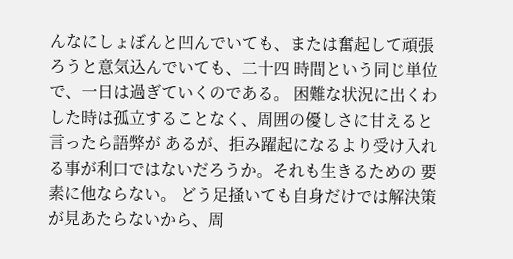んなにしょぼんと凹んでいても、または奮起して頑張ろうと意気込んでいても、二十四 時間という同じ単位で、一日は過ぎていくのである。 困難な状況に出くわした時は孤立することなく、周囲の優しさに甘えると言ったら語弊が あるが、拒み躍起になるより受け入れる事が利口ではないだろうか。それも生きるための 要素に他ならない。 どう足掻いても自身だけでは解決策が見あたらないから、周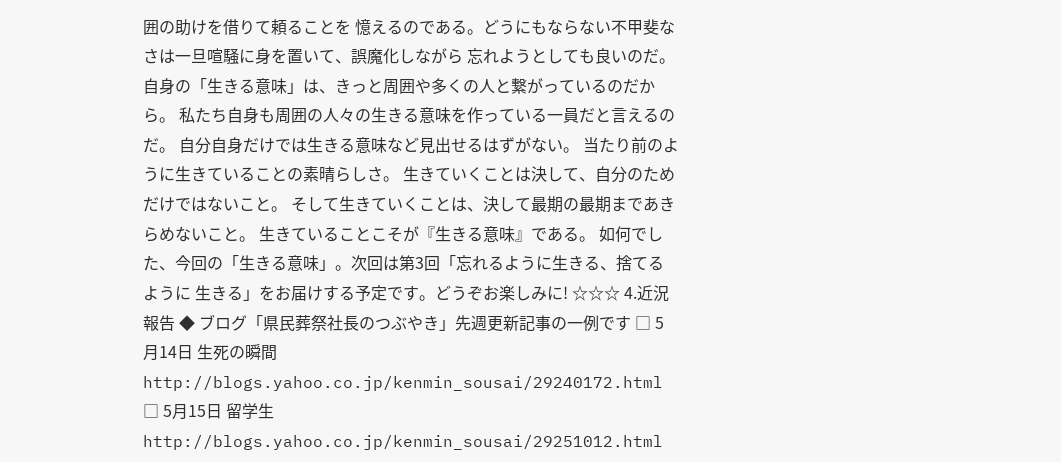囲の助けを借りて頼ることを 憶えるのである。どうにもならない不甲斐なさは一旦喧騒に身を置いて、誤魔化しながら 忘れようとしても良いのだ。 自身の「生きる意味」は、きっと周囲や多くの人と繋がっているのだから。 私たち自身も周囲の人々の生きる意味を作っている一員だと言えるのだ。 自分自身だけでは生きる意味など見出せるはずがない。 当たり前のように生きていることの素晴らしさ。 生きていくことは決して、自分のためだけではないこと。 そして生きていくことは、決して最期の最期まであきらめないこと。 生きていることこそが『生きる意味』である。 如何でした、今回の「生きる意味」。次回は第3回「忘れるように生きる、捨てるように 生きる」をお届けする予定です。どうぞお楽しみに! ☆☆☆ 4.近況報告 ◆ ブログ「県民葬祭社長のつぶやき」先週更新記事の一例です □ 5月14日 生死の瞬間 http://blogs.yahoo.co.jp/kenmin_sousai/29240172.html □ 5月15日 留学生 http://blogs.yahoo.co.jp/kenmin_sousai/29251012.html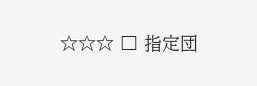☆☆☆ □ 指定団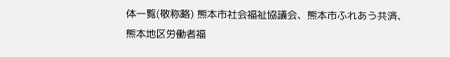体一覧(敬称略) 熊本市社会福祉協議会、熊本市ふれあう共済、 熊本地区労働者福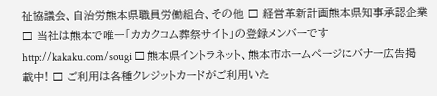祉協議会、自治労熊本県職員労働組合、その他 □ 経営革新計画熊本県知事承認企業 □ 当社は熊本で唯一「カカクコム葬祭サイト」の登録メンバーです http://kakaku.com/sougi □ 熊本県イントラネット、熊本市ホームページにバナー広告掲載中! □ ご利用は各種クレジットカードがご利用いた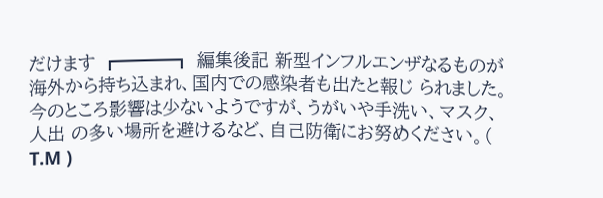だけます ┏━━━┓ 編集後記 新型インフルエンザなるものが海外から持ち込まれ、国内での感染者も出たと報じ られました。今のところ影響は少ないようですが、うがいや手洗い、マスク、人出 の多い場所を避けるなど、自己防衛にお努めください。( T.M )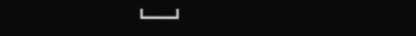┗━━━┛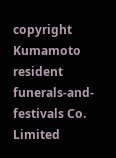copyright Kumamoto resident funerals-and-festivals Co. Limited